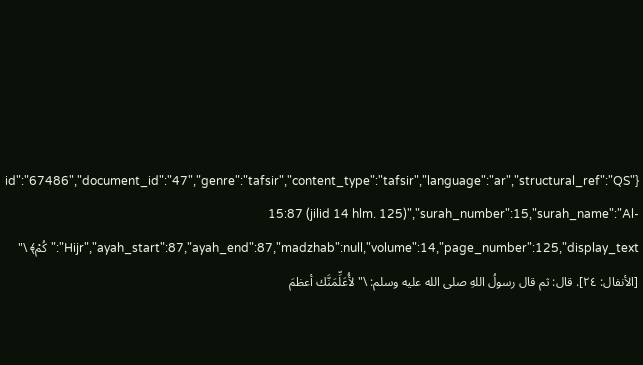{"id":"67486","document_id":"47","genre":"tafsir","content_type":"tafsir","language":"ar","structural_ref":"QS 15:87 (jilid 14 hlm. 125)","surah_number":15,"surah_name":"Al-Hijr","ayah_start":87,"ayah_end":87,"madzhab":null,"volume":14,"page_number":125,"display_text":"كُمْ﴾ \" [الأنفال: ٢٤]. قال: ثم قال رسولُ اللهِ صلى الله عليه وسلم: \"لأُعَلِّمَنَّك أعظمَ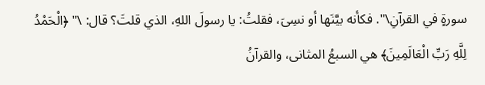سورةٍ في القرآنِ\". فكأنه بيَّنَها أو نسِىَ، فقلتُ: يا رسولَ اللهِ، الذي قلتَ؟ قال: \" ﴿الْحَمْدُ لِلَّهِ رَبِّ الْعَالَمِينَ﴾ هي السبعُ المثانى، والقرآنُ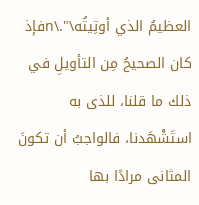العظيمُ الذي أوتِيتُه\".\nفإذ كان الصحيحُ مِن التأويلِ في ذلك ما قلنا، للذى به استَشْهَدنا، فالواجبُ أن تكونَ المثانى مرادًا بها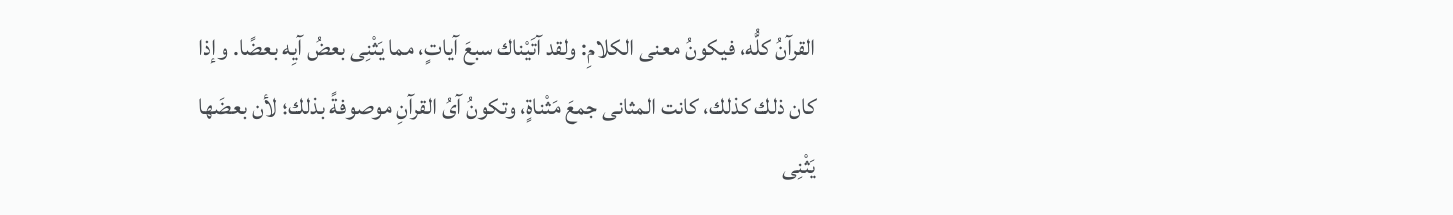القرآنُ كلُّه، فيكونُ معنى الكلامِ: ولقد آتَيْناك سبعَ آياتٍ، مما يَثْنِى بعضُ آيِه بعضًا. وإذا كان ذلك كذلك، كانت المثانى جمعَ مَثْناةٍ، وتكونُ آىُ القرآنِ موصوفةً بذلك؛ لأن بعضَها يَثْنِى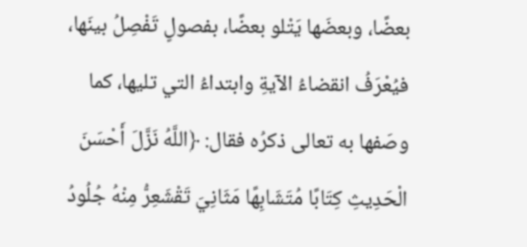بعضًا، وبعضَها يَتْلو بعضًا، بفصولٍ تَفْصِلُ بينَها، فيُعْرَفُ انقضاءُ الآيةِ وابتداءُ التي تليها، كما وصَفها به تعالى ذكرُه فقال: ﴿اللَّهُ نَزَّلَ أَحْسَنَ الْحَدِيثِ كِتَابًا مُتَشَابِهًا مَثَانِيَ تَقْشَعِرُّ مِنْهُ جُلُودُ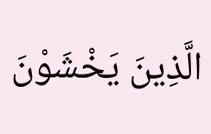الَّذِينَ يَخْشَوْنَ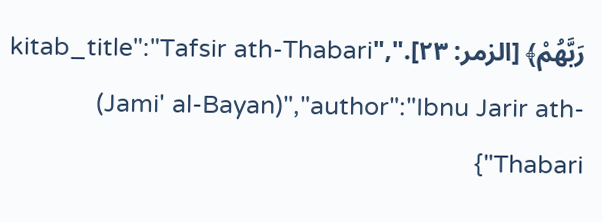رَبَّهُمْ﴾ [الزمر: ٢٣].","kitab_title":"Tafsir ath-Thabari (Jami' al-Bayan)","author":"Ibnu Jarir ath-Thabari"}